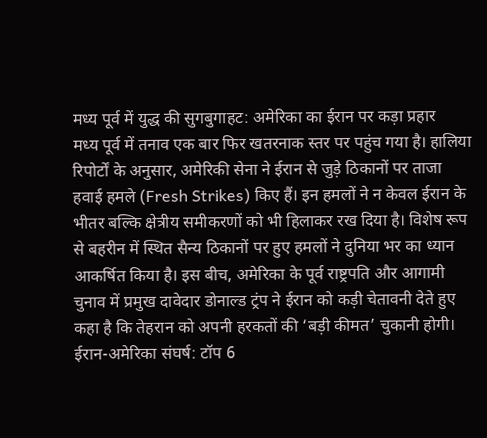मध्य पूर्व में युद्ध की सुगबुगाहट: अमेरिका का ईरान पर कड़ा प्रहार
मध्य पूर्व में तनाव एक बार फिर खतरनाक स्तर पर पहुंच गया है। हालिया रिपोर्टों के अनुसार, अमेरिकी सेना ने ईरान से जुड़े ठिकानों पर ताजा हवाई हमले (Fresh Strikes) किए हैं। इन हमलों ने न केवल ईरान के भीतर बल्कि क्षेत्रीय समीकरणों को भी हिलाकर रख दिया है। विशेष रूप से बहरीन में स्थित सैन्य ठिकानों पर हुए हमलों ने दुनिया भर का ध्यान आकर्षित किया है। इस बीच, अमेरिका के पूर्व राष्ट्रपति और आगामी चुनाव में प्रमुख दावेदार डोनाल्ड ट्रंप ने ईरान को कड़ी चेतावनी देते हुए कहा है कि तेहरान को अपनी हरकतों की ‘बड़ी कीमत’ चुकानी होगी।
ईरान-अमेरिका संघर्ष: टॉप 6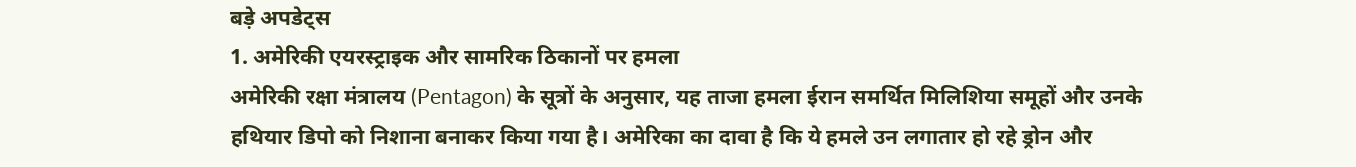बड़े अपडेट्स
1. अमेरिकी एयरस्ट्राइक और सामरिक ठिकानों पर हमला
अमेरिकी रक्षा मंत्रालय (Pentagon) के सूत्रों के अनुसार, यह ताजा हमला ईरान समर्थित मिलिशिया समूहों और उनके हथियार डिपो को निशाना बनाकर किया गया है। अमेरिका का दावा है कि ये हमले उन लगातार हो रहे ड्रोन और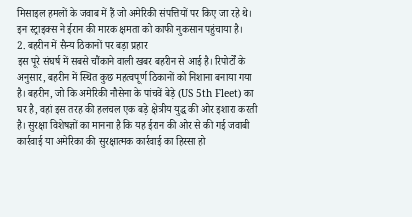मिसाइल हमलों के जवाब में हैं जो अमेरिकी संपत्तियों पर किए जा रहे थे। इन स्ट्राइक्स ने ईरान की मारक क्षमता को काफी नुकसान पहुंचाया है।
2. बहरीन में सैन्य ठिकानों पर बड़ा प्रहार
इस पूरे संघर्ष में सबसे चौंकाने वाली खबर बहरीन से आई है। रिपोर्टों के अनुसार, बहरीन में स्थित कुछ महत्वपूर्ण ठिकानों को निशाना बनाया गया है। बहरीन, जो कि अमेरिकी नौसेना के पांचवें बेड़े (US 5th Fleet) का घर है, वहां इस तरह की हलचल एक बड़े क्षेत्रीय युद्ध की ओर इशारा करती है। सुरक्षा विशेषज्ञों का मानना है कि यह ईरान की ओर से की गई जवाबी कार्रवाई या अमेरिका की सुरक्षात्मक कार्रवाई का हिस्सा हो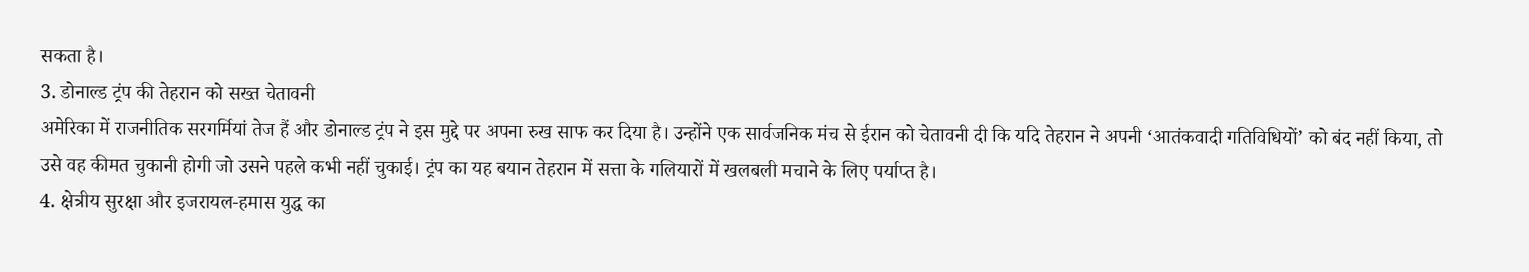सकता है।
3. डोनाल्ड ट्रंप की तेहरान को सख्त चेतावनी
अमेरिका में राजनीतिक सरगर्मियां तेज हैं और डोनाल्ड ट्रंप ने इस मुद्दे पर अपना रुख साफ कर दिया है। उन्होंने एक सार्वजनिक मंच से ईरान को चेतावनी दी कि यदि तेहरान ने अपनी ‘आतंकवादी गतिविधियों’ को बंद नहीं किया, तो उसे वह कीमत चुकानी होगी जो उसने पहले कभी नहीं चुकाई। ट्रंप का यह बयान तेहरान में सत्ता के गलियारों में खलबली मचाने के लिए पर्याप्त है।
4. क्षेत्रीय सुरक्षा और इजरायल-हमास युद्ध का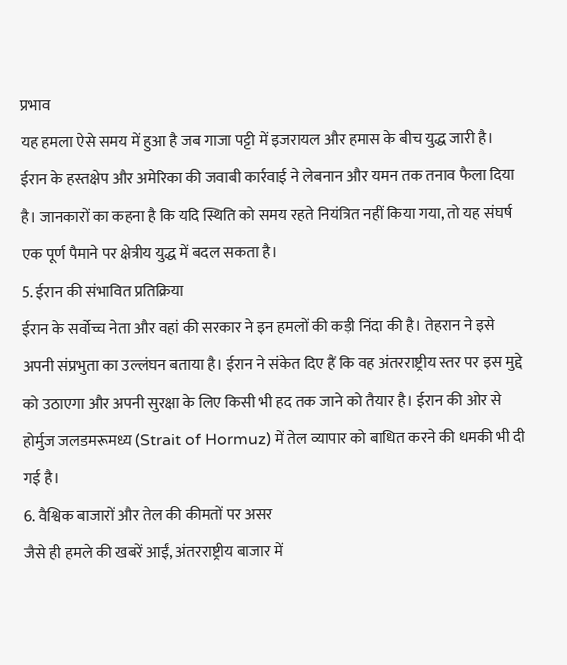प्रभाव
यह हमला ऐसे समय में हुआ है जब गाजा पट्टी में इजरायल और हमास के बीच युद्ध जारी है। ईरान के हस्तक्षेप और अमेरिका की जवाबी कार्रवाई ने लेबनान और यमन तक तनाव फैला दिया है। जानकारों का कहना है कि यदि स्थिति को समय रहते नियंत्रित नहीं किया गया, तो यह संघर्ष एक पूर्ण पैमाने पर क्षेत्रीय युद्ध में बदल सकता है।
5. ईरान की संभावित प्रतिक्रिया
ईरान के सर्वोच्च नेता और वहां की सरकार ने इन हमलों की कड़ी निंदा की है। तेहरान ने इसे अपनी संप्रभुता का उल्लंघन बताया है। ईरान ने संकेत दिए हैं कि वह अंतरराष्ट्रीय स्तर पर इस मुद्दे को उठाएगा और अपनी सुरक्षा के लिए किसी भी हद तक जाने को तैयार है। ईरान की ओर से होर्मुज जलडमरूमध्य (Strait of Hormuz) में तेल व्यापार को बाधित करने की धमकी भी दी गई है।
6. वैश्विक बाजारों और तेल की कीमतों पर असर
जैसे ही हमले की खबरें आईं, अंतरराष्ट्रीय बाजार में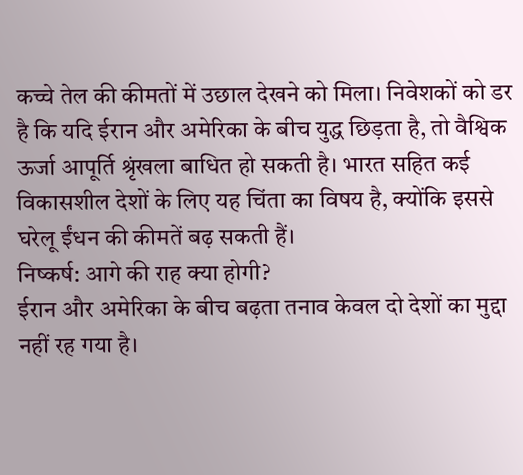कच्चे तेल की कीमतों में उछाल देखने को मिला। निवेशकों को डर है कि यदि ईरान और अमेरिका के बीच युद्ध छिड़ता है, तो वैश्विक ऊर्जा आपूर्ति श्रृंखला बाधित हो सकती है। भारत सहित कई विकासशील देशों के लिए यह चिंता का विषय है, क्योंकि इससे घरेलू ईंधन की कीमतें बढ़ सकती हैं।
निष्कर्ष: आगे की राह क्या होगी?
ईरान और अमेरिका के बीच बढ़ता तनाव केवल दो देशों का मुद्दा नहीं रह गया है।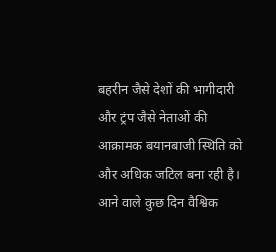बहरीन जैसे देशों की भागीदारी और ट्रंप जैसे नेताओं की आक्रामक बयानबाजी स्थिति को और अधिक जटिल बना रही है। आने वाले कुछ दिन वैश्विक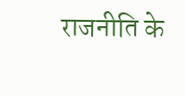राजनीति के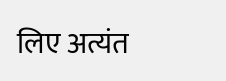लिए अत्यंत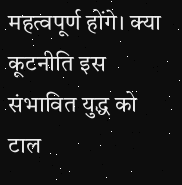महत्वपूर्ण होंगे। क्या कूटनीति इस संभावित युद्ध को टाल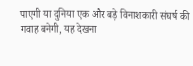पाएगी या दुनिया एक और बड़े विनाशकारी संघर्ष की गवाह बनेगी, यह देखना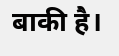बाकी है।